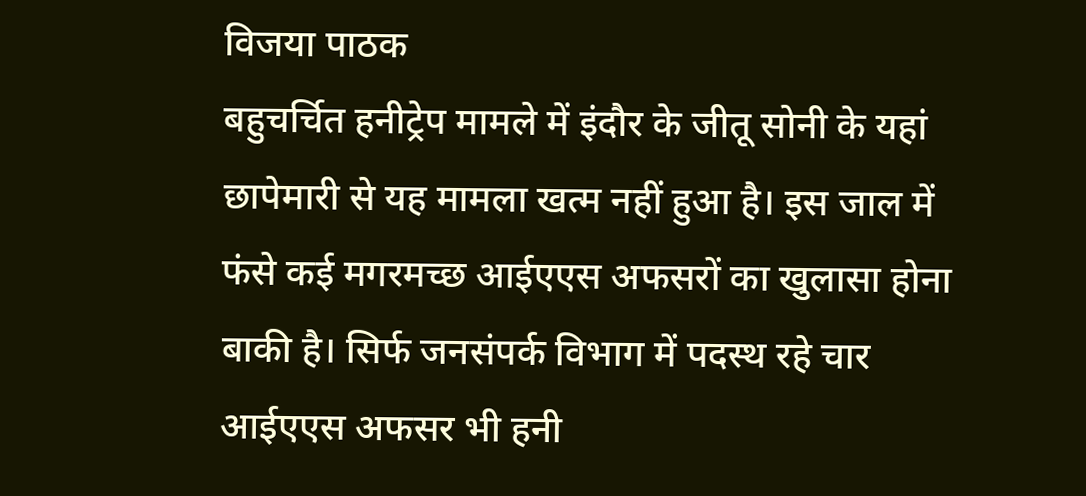विजया पाठक
बहुचर्चित हनीट्रेप मामले में इंदौर के जीतू सोनी के यहां छापेमारी से यह मामला खत्म नहीं हुआ है। इस जाल में फंसे कई मगरमच्छ आईएएस अफसरों का खुलासा होना बाकी है। सिर्फ जनसंपर्क विभाग में पदस्थ रहे चार आईएएस अफसर भी हनी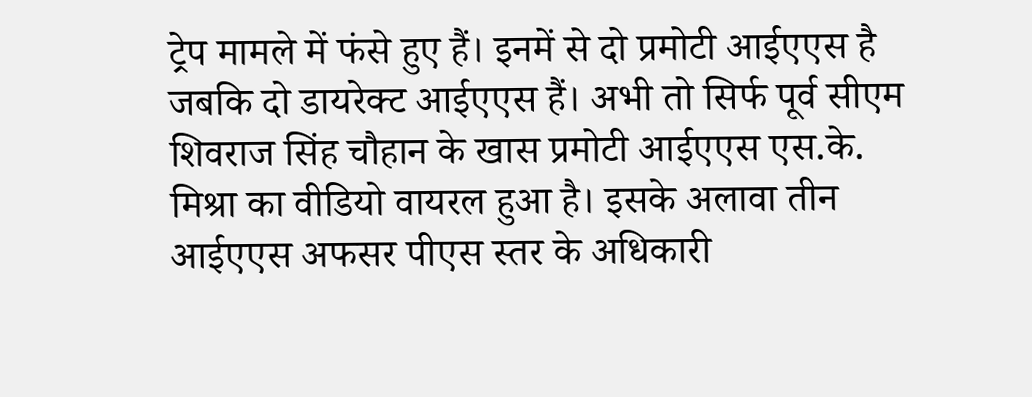ट्रेप मामले में फंसे हुए हैं। इनमें से दो प्रमोटी आईएएस है जबकि दो डायरेक्ट आईएएस हैं। अभी तो सिर्फ पूर्व सीएम शिवराज सिंह चौहान के खास प्रमोटी आईएएस एस.के. मिश्रा का वीडियो वायरल हुआ है। इसके अलावा तीन आईएएस अफसर पीएस स्तर के अधिकारी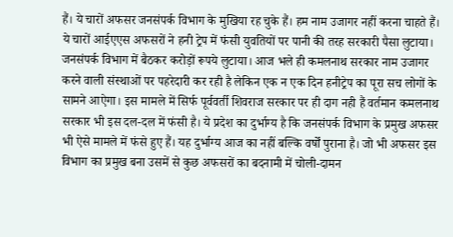हैं। ये चारों अफसर जनसंपर्क विभाग के मुखिया रह चुके हैं। हम नाम उजागर नहीं करना चाहते हैं। ये चारों आईएएस अफसरों ने हनी ट्रेप में फंसी युवतियों पर पानी की तरह सरकारी पैसा लुटाया। जनसंपर्क विभाग में बैठकर करोड़ों रूपये लुटाया। आज भले ही कमलनाथ सरकार नाम उजागर करने वाली संस्थाओं पर पहरेदारी कर रही है लेकिन एक न एक दिन हनीट्रेप का पूरा सच लोगों के सामने आऐगा। इस मामले में सिर्फ पूर्ववर्ती शिवराज सरकार पर ही दाग नही हैं वर्तमान कमलनाथ सरकार भी इस दल-दल में फंसी है। ये प्रदेश का दुर्भाग्य है कि जनसंपर्क विभाग के प्रमुख अफसर भी ऐसे मामले में फंसे हुए हैं। यह दुर्भाग्य आज का नहीं बल्कि वर्षों पुराना है। जो भी अफसर इस विभाग का प्रमुख बना उसमें से कुछ अफसरों का बदनामी में चोली-दामन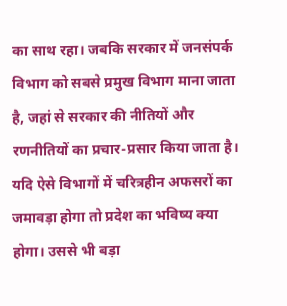का साथ रहा। जबकि सरकार में जनसंपर्क विभाग को सबसे प्रमुख विभाग माना जाता है, जहां से सरकार की नीतियों और रणनीतियों का प्रचार-प्रसार किया जाता है। यदि ऐसे विभागों में चरित्रहीन अफसरों का जमावड़ा होगा तो प्रदेश का भविष्य क्या होगा। उससे भी बड़ा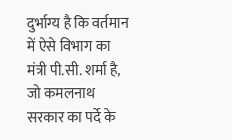दुर्भाग्य है कि वर्तमान में ऐसे विभाग का मंत्री पी.सी. शर्मा है, जो कमलनाथ सरकार का पर्दे के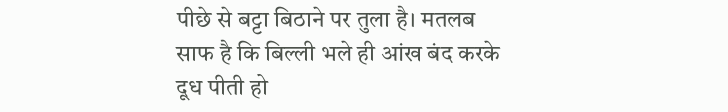पीछे से बट्टा बिठाने पर तुला है। मतलब साफ है कि बिल्ली भले ही आंख बंद करके दूध पीती हो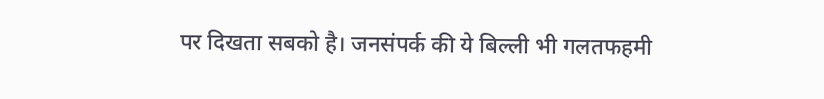पर दिखता सबको है। जनसंपर्क की ये बिल्ली भी गलतफहमी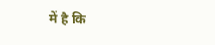में है कि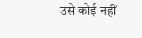उसे कोई नहीं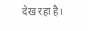देख रहा है।